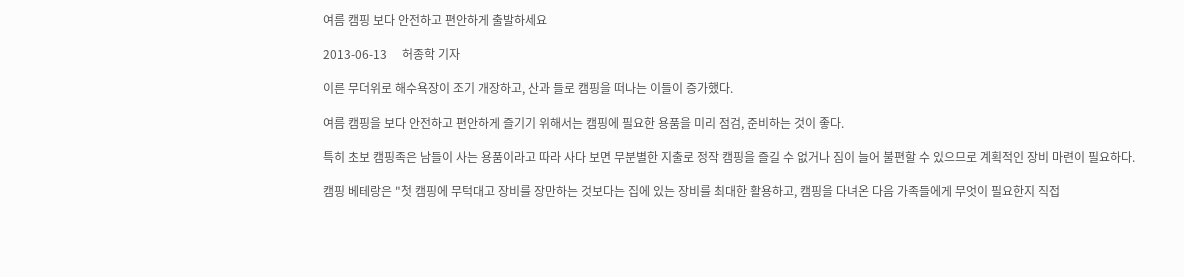여름 캠핑 보다 안전하고 편안하게 출발하세요

2013-06-13     허종학 기자

이른 무더위로 해수욕장이 조기 개장하고, 산과 들로 캠핑을 떠나는 이들이 증가했다.

여름 캠핑을 보다 안전하고 편안하게 즐기기 위해서는 캠핑에 필요한 용품을 미리 점검, 준비하는 것이 좋다.

특히 초보 캠핑족은 남들이 사는 용품이라고 따라 사다 보면 무분별한 지출로 정작 캠핑을 즐길 수 없거나 짐이 늘어 불편할 수 있으므로 계획적인 장비 마련이 필요하다.

캠핑 베테랑은 "첫 캠핑에 무턱대고 장비를 장만하는 것보다는 집에 있는 장비를 최대한 활용하고, 캠핑을 다녀온 다음 가족들에게 무엇이 필요한지 직접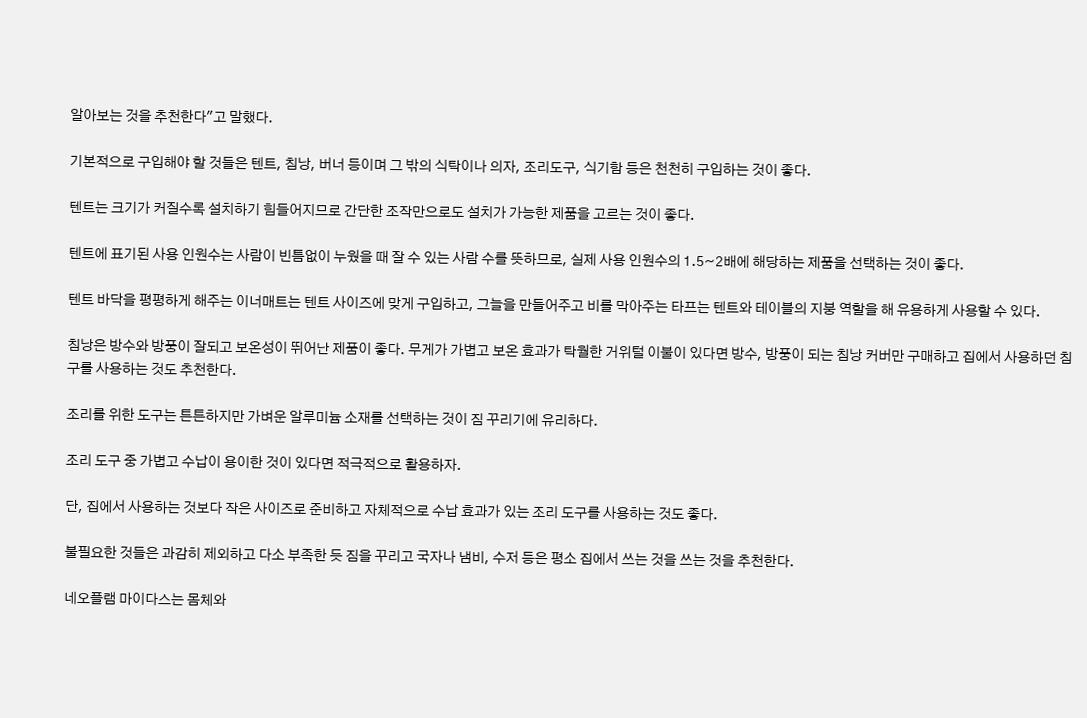알아보는 것을 추천한다"고 말했다.

기본적으로 구입해야 할 것들은 텐트, 침낭, 버너 등이며 그 밖의 식탁이나 의자, 조리도구, 식기함 등은 천천히 구입하는 것이 좋다.

텐트는 크기가 커질수록 설치하기 힘들어지므로 간단한 조작만으로도 설치가 가능한 제품을 고르는 것이 좋다.

텐트에 표기된 사용 인원수는 사람이 빈틈없이 누웠을 때 잘 수 있는 사람 수를 뜻하므로, 실제 사용 인원수의 1.5~2배에 해당하는 제품을 선택하는 것이 좋다.

텐트 바닥을 평평하게 해주는 이너매트는 텐트 사이즈에 맞게 구입하고, 그늘을 만들어주고 비를 막아주는 타프는 텐트와 테이블의 지붕 역할을 해 유용하게 사용할 수 있다.

침낭은 방수와 방풍이 잘되고 보온성이 뛰어난 제품이 좋다. 무게가 가볍고 보온 효과가 탁월한 거위털 이불이 있다면 방수, 방풍이 되는 침낭 커버만 구매하고 집에서 사용하던 침구를 사용하는 것도 추천한다.

조리를 위한 도구는 튼튼하지만 가벼운 알루미늄 소재를 선택하는 것이 짐 꾸리기에 유리하다.

조리 도구 중 가볍고 수납이 용이한 것이 있다면 적극적으로 활용하자.

단, 집에서 사용하는 것보다 작은 사이즈로 준비하고 자체적으로 수납 효과가 있는 조리 도구를 사용하는 것도 좋다.

불필요한 것들은 과감히 제외하고 다소 부족한 듯 짐을 꾸리고 국자나 냄비, 수저 등은 평소 집에서 쓰는 것을 쓰는 것을 추천한다.

네오플램 마이다스는 몸체와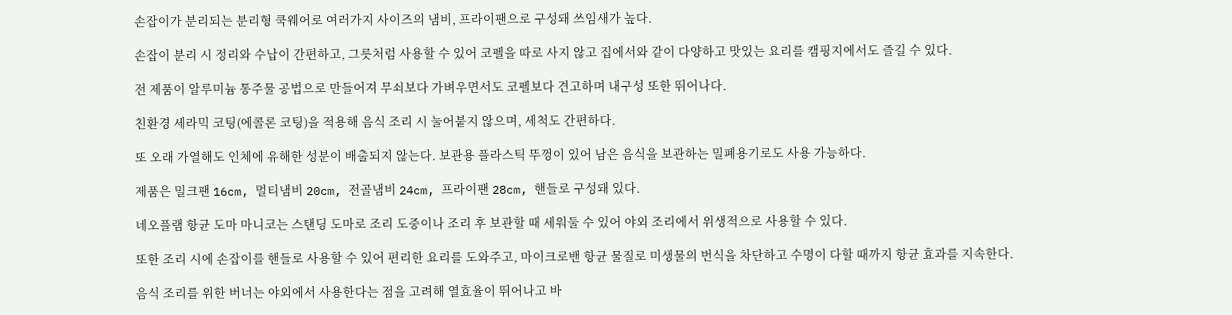손잡이가 분리되는 분리형 쿡웨어로 여러가지 사이즈의 냄비, 프라이팬으로 구성돼 쓰임새가 높다.

손잡이 분리 시 정리와 수납이 간편하고, 그릇처럼 사용할 수 있어 코펠을 따로 사지 않고 집에서와 같이 다양하고 맛있는 요리를 캠핑지에서도 즐길 수 있다.

전 제품이 알루미늄 통주물 공법으로 만들어져 무쇠보다 가벼우면서도 코펠보다 견고하며 내구성 또한 뛰어나다.

친환경 세라믹 코팅(에콜론 코팅)을 적용해 음식 조리 시 눌어붙지 않으며, 세척도 간편하다.

또 오래 가열해도 인체에 유해한 성분이 배출되지 않는다. 보관용 플라스틱 뚜껑이 있어 남은 음식을 보관하는 밀폐용기로도 사용 가능하다.

제품은 밀크팬 16cm, 멀티냄비 20cm, 전골냄비 24cm, 프라이팬 28cm, 핸들로 구성돼 있다.

네오플램 항균 도마 마니코는 스탠딩 도마로 조리 도중이나 조리 후 보관할 때 세워둘 수 있어 야외 조리에서 위생적으로 사용할 수 있다.

또한 조리 시에 손잡이를 핸들로 사용할 수 있어 편리한 요리를 도와주고, 마이크로밴 항균 물질로 미생물의 번식을 차단하고 수명이 다할 때까지 항균 효과를 지속한다.

음식 조리를 위한 버너는 야외에서 사용한다는 점을 고려해 열효율이 뛰어나고 바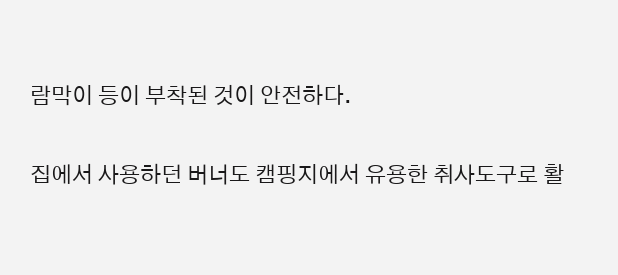람막이 등이 부착된 것이 안전하다.

집에서 사용하던 버너도 캠핑지에서 유용한 취사도구로 활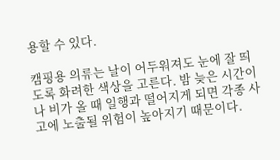용할 수 있다.

캠핑용 의류는 날이 어두워져도 눈에 잘 띄도록 화려한 색상을 고른다. 밤 늦은 시간이나 비가 올 때 일행과 떨어지게 되면 각종 사고에 노출될 위험이 높아지기 때문이다.